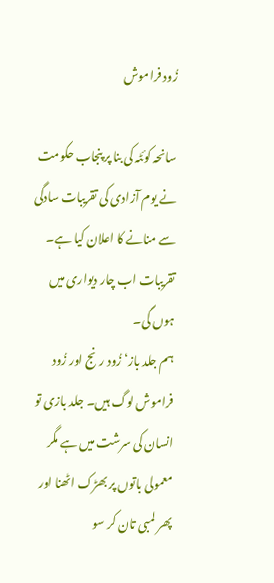زُود فراموش

سانحہ کوئٹہ کی بنا پر پنجاب حکومت نے یوم آزادی کی تقریبات سادگی سے منانے کا اعلان کیا ہے۔ تقریبات اب چار دیواری میں ہوں گی۔
ہم جلد باز‘ زُود رنج اور زُود فراموش لوگ ہیں۔ جلد بازی تو انسان کی سرشت میں ہے مگر معمولی باتوں پر بھڑک اٹھنا اور پھر لمبی تان کر سو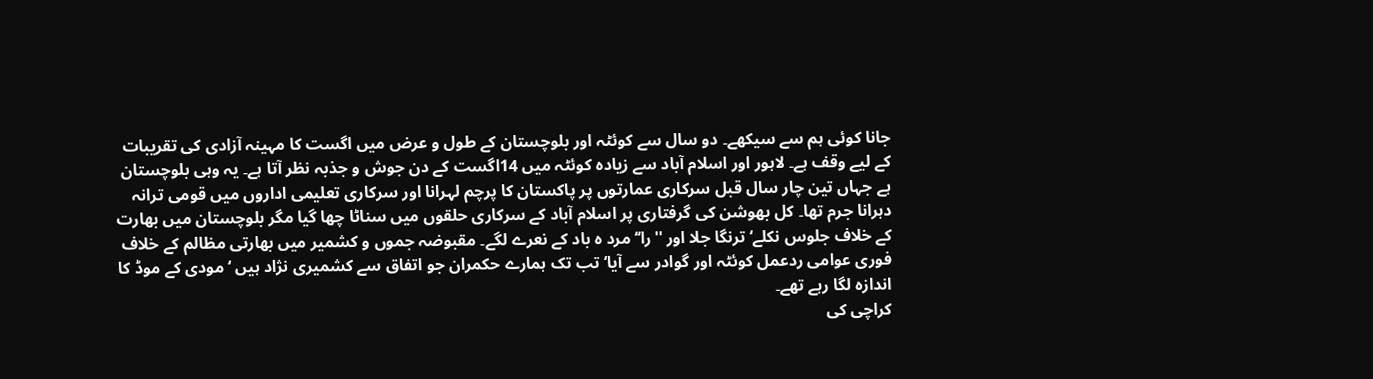جانا کوئی ہم سے سیکھے۔ دو سال سے کوئٹہ اور بلوچستان کے طول و عرض میں اگست کا مہینہ آزادی کی تقریبات کے لیے وقف ہے۔ لاہور اور اسلام آباد سے زیادہ کوئٹہ میں 14اگست کے دن جوش و جذبہ نظر آتا ہے۔ یہ وہی بلوچستان ہے جہاں تین چار سال قبل سرکاری عمارتوں پر پاکستان کا پرچم لہرانا اور سرکاری تعلیمی اداروں میں قومی ترانہ دہرانا جرم تھا۔ کل بھوشن کی گرفتاری پر اسلام آباد کے سرکاری حلقوں میں سناٹا چھا گیا مگر بلوچستان میں بھارت کے خلاف جلوس نکلے‘ ترنگا جلا اور ''را‘‘ مرد ہ باد کے نعرے لگے۔ مقبوضہ جموں و کشمیر میں بھارتی مظالم کے خلاف فوری عوامی ردعمل کوئٹہ اور گوادر سے آیا‘ تب تک ہمارے حکمران جو اتفاق سے کشمیری نژاد ہیں ‘مودی کے موڈ کا اندازہ لگا رہے تھے۔
کراچی کی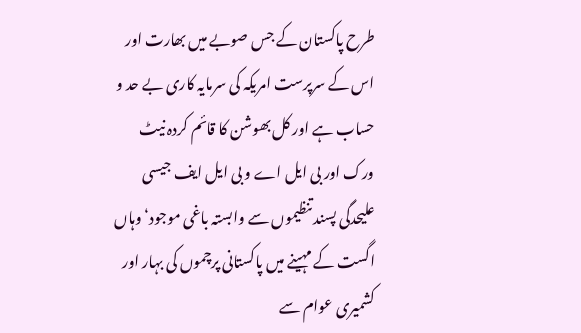طرح پاکستان کے جس صوبے میں بھارت اور اس کے سرپرست امریکہ کی سرمایہ کاری بے حد و حساب ہے اور کل بھوشن کا قائم کردہ نیٹ ورک اور بی ایل اے و بی ایل ایف جیسی علیحدگی پسند تنظیموں سے وابستہ باغی موجود‘ وہاں اگست کے مہینے میں پاکستانی پرچموں کی بہار اور کشمیری عوام سے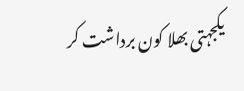یکجہتی بھلا کون برداشت کر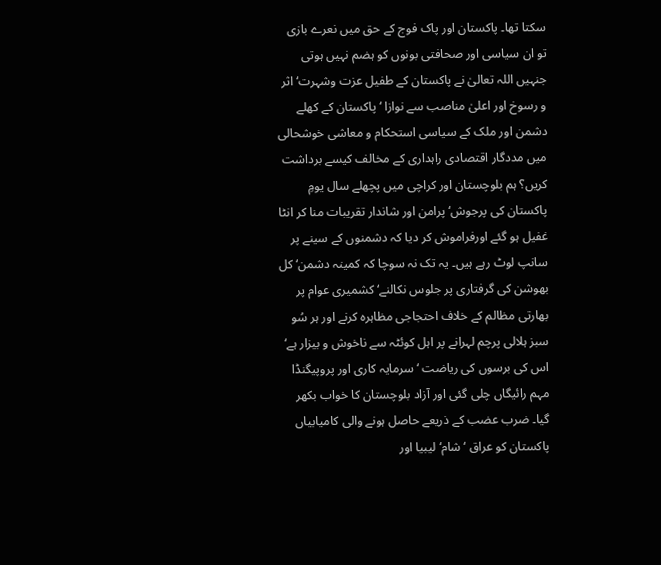سکتا تھا۔ پاکستان اور پاک فوج کے حق میں نعرے بازی تو ان سیاسی اور صحافتی بونوں کو ہضم نہیں ہوتی جنہیں اللہ تعالیٰ نے پاکستان کے طفیل عزت وشہرت‘ اثر و رسوخ اور اعلیٰ مناصب سے نوازا ‘ پاکستان کے کھلے دشمن اور ملک کے سیاسی استحکام و معاشی خوشحالی میں مددگار اقتصادی راہداری کے مخالف کیسے برداشت کریں؟ ہم بلوچستان اور کراچی میں پچھلے سال یومِ پاکستان کی پرجوش‘ پرامن اور شاندار تقریبات منا کر انٹا غفیل ہو گئے اورفراموش کر دیا کہ دشمنوں کے سینے پر سانپ لوٹ رہے ہیں۔ یہ تک نہ سوچا کہ کمینہ دشمن‘ کل بھوشن کی گرفتاری پر جلوس نکالنے‘ کشمیری عوام پر بھارتی مظالم کے خلاف احتجاجی مظاہرہ کرنے اور ہر سُو سبز ہلالی پرچم لہرانے پر اہل کوئٹہ سے ناخوش و بیزار ہے‘ اس کی برسوں کی ریاضت ‘ سرمایہ کاری اور پروپیگنڈا مہم رائیگاں چلی گئی اور آزاد بلوچستان کا خواب بکھر گیا۔ ضرب عضب کے ذریعے حاصل ہونے والی کامیابیاں پاکستان کو عراق ‘ شام‘ لیبیا اور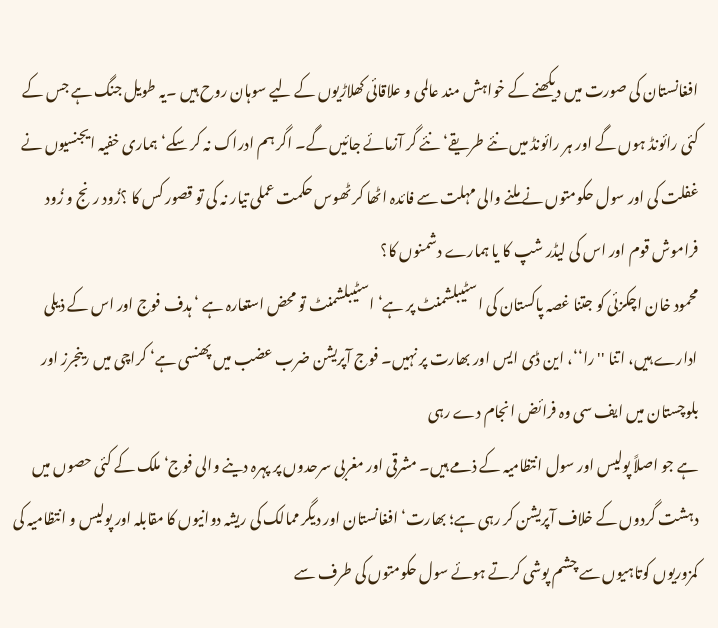افغانستان کی صورت میں دیکھنے کے خواہش مند عالمی و علاقائی کھلاڑیوں کے لیے سوہان روح ہیں ۔یہ طویل جنگ ہے جس کے کئی رائونڈ ہوں گے اور ہر رائونڈ میں نئے طریقے‘ نئے گر آزمائے جائیں گے۔ اگر ہم ادراک نہ کر سکے‘ ہماری خفیہ ایجنسیوں نے غفلت کی اور سول حکومتوں نے ملنے والی مہلت سے فائدہ اٹھا کر ٹھوس حکمت عملی تیار نہ کی تو قصور کس کا ؟زُود رنج و زُود فراموش قوم اور اس کی لیڈر شپ کا یا ہمارے دشمنوں کا؟
محمود خان اچکزئی کو جتنا غصہ پاکستان کی اسٹیبلشمنٹ پر ہے‘ اسٹیبلشمنٹ تو محض استعارہ ہے ‘ ہدف فوج اور اس کے ذیلی ادارے ہیں، اتنا ''را‘‘، این ڈی ایس اور بھارت پر نہیں۔ فوج آپریشن ضرب عضب میں پھنسی ہے‘ کراچی میں رینجرز اور بلوچستان میں ایف سی وہ فرائض انجام دے رہی
ہے جو اصلاً پولیس اور سول انتظامیہ کے ذمے ہیں۔ مشرقی اور مغربی سرحدوں پر پہرہ دینے والی فوج‘ ملک کے کئی حصوں میں دہشت گردوں کے خلاف آپریشن کر رہی ہے؛ بھارت‘ افغانستان اور دیگر ممالک کی ریشہ دوانیوں کا مقابلہ اور پولیس و انتظامیہ کی کمزوریوں کوتاہیوں سے چشم پوشی کرتے ہوئے سول حکومتوں کی طرف سے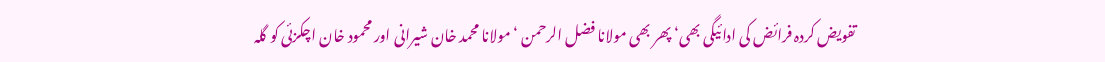تفویض کردہ فرائض کی ادائیگی بھی‘ پھر بھی مولانا فضل الرحمن ‘ مولانا محمد خان شیرانی اور محمود خان اچکزئی کو گلہ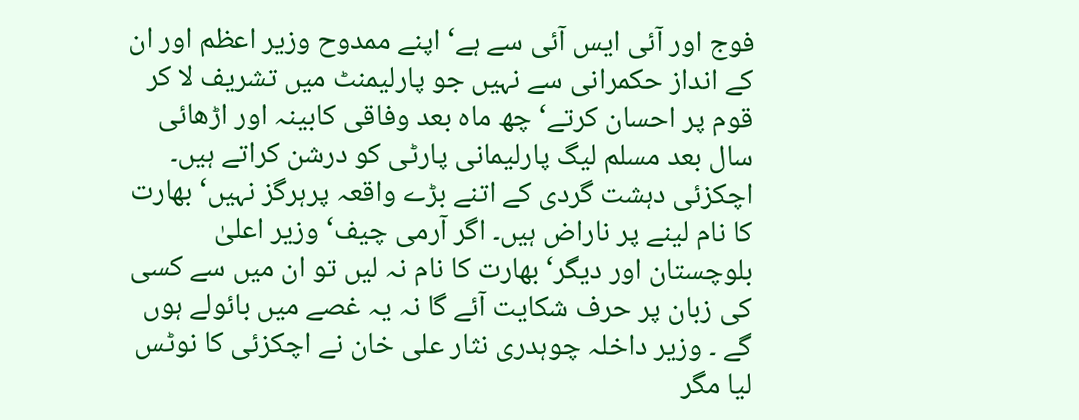فوج اور آئی ایس آئی سے ہے‘ اپنے ممدوح وزیر اعظم اور ان کے انداز حکمرانی سے نہیں جو پارلیمنٹ میں تشریف لا کر قوم پر احسان کرتے‘ چھ ماہ بعد وفاقی کابینہ اور اڑھائی سال بعد مسلم لیگ پارلیمانی پارٹی کو درشن کراتے ہیں۔ اچکزئی دہشت گردی کے اتنے بڑے واقعہ پرہرگز نہیں‘ بھارت کا نام لینے پر ناراض ہیں۔ اگر آرمی چیف‘ وزیر اعلیٰ بلوچستان اور دیگر‘ بھارت کا نام نہ لیں تو ان میں سے کسی کی زبان پر حرف شکایت آئے گا نہ یہ غصے میں بائولے ہوں گے ۔ وزیر داخلہ چوہدری نثار علی خان نے اچکزئی کا نوٹس لیا مگر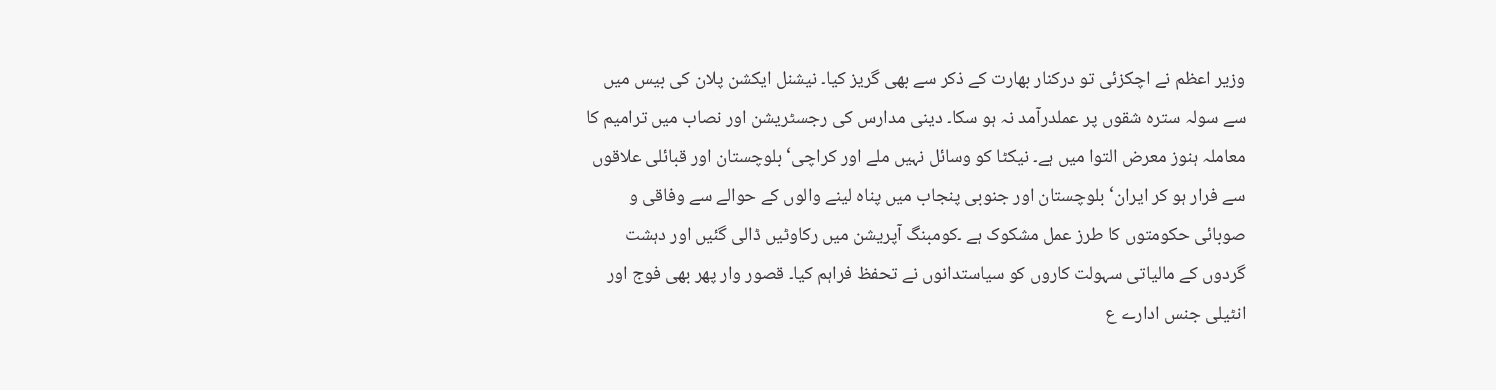وزیر اعظم نے اچکزئی تو درکنار بھارت کے ذکر سے بھی گریز کیا۔ نیشنل ایکشن پلان کی بیس میں سے سولہ سترہ شقوں پر عملدرآمد نہ ہو سکا۔ دینی مدارس کی رجسٹریشن اور نصاب میں ترامیم کا معاملہ ہنوز معرض التوا میں ہے۔ نیکٹا کو وسائل نہیں ملے اور کراچی‘ بلوچستان اور قبائلی علاقوں سے فرار ہو کر ایران‘ بلوچستان اور جنوبی پنجاب میں پناہ لینے والوں کے حوالے سے وفاقی و صوبائی حکومتوں کا طرز عمل مشکوک ہے ۔کومبنگ آپریشن میں رکاوٹیں ڈالی گئیں اور دہشت گردوں کے مالیاتی سہولت کاروں کو سیاستدانوں نے تحفظ فراہم کیا۔ قصور وار پھر بھی فوج اور انٹیلی جنس ادارے ع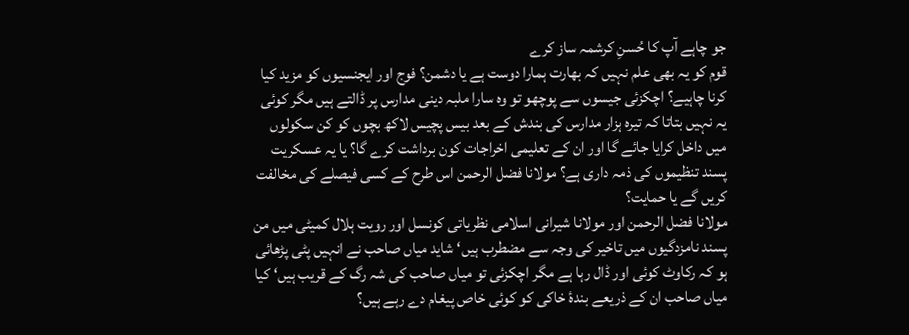جو چاہے آپ کا حُسنِ کرشمہ ساز کرے
قوم کو یہ بھی علم نہیں کہ بھارت ہمارا دوست ہے یا دشمن؟ فوج اور ایجنسیوں کو مزید کیا کرنا چاہیے؟ اچکزئی جیسوں سے پوچھو تو وہ سارا ملبہ دینی مدارس پر ڈالتے ہیں مگر کوئی یہ نہیں بتاتا کہ تیرہ ہزار مدارس کی بندش کے بعد بیس پچیس لاکھ بچوں کو کن سکولوں میں داخل کرایا جائے گا اور ان کے تعلیمی اخراجات کون برداشت کرے گا؟ یا یہ عسکریت پسند تنظیموں کی ذمہ داری ہے؟ مولانا فضل الرحمن اس طرح کے کسی فیصلے کی مخالفت کریں گے یا حمایت؟
مولانا فضل الرحمن اور مولانا شیرانی اسلامی نظریاتی کونسل اور رویت ہلال کمیٹی میں من پسند نامزدگیوں میں تاخیر کی وجہ سے مضطرب ہیں‘ شاید میاں صاحب نے انہیں پٹی پڑھائی ہو کہ رکاوٹ کوئی اور ڈال رہا ہے مگر اچکزئی تو میاں صاحب کی شہ رگ کے قریب ہیں‘ کیا میاں صاحب ان کے ذریعے بندۂ خاکی کو کوئی خاص پیغام دے رہے ہیں؟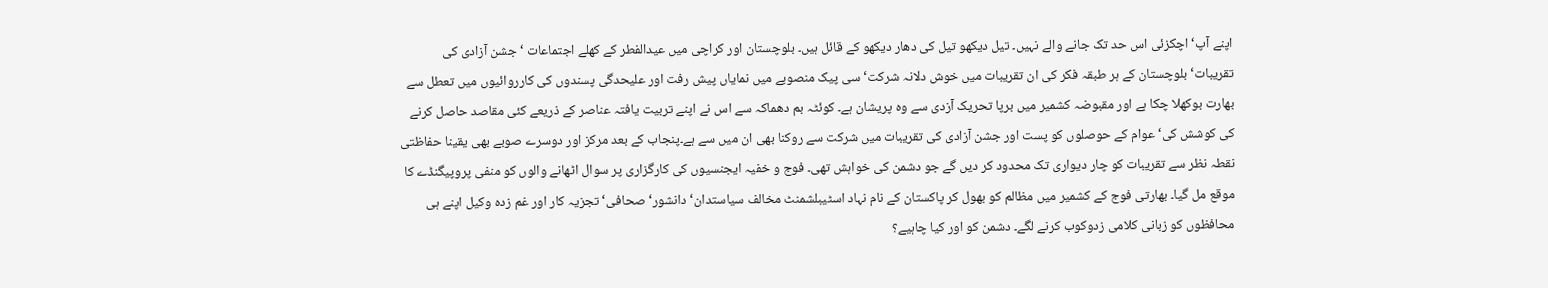اپنے آپ‘ اچکزئی اس حد تک جانے والے نہیں۔ تیل دیکھو تیل کی دھار دیکھو کے قائل ہیں۔ بلوچستان اور کراچی میں عیدالفطر کے کھلے اجتماعات ‘ جشن آزادی کی تقریبات‘ بلوچستان کے ہر طبقہ فکر کی ان تقریبات میں خوش دلانہ شرکت‘ سی پیک منصوبے میں نمایاں پیش رفت اور علیحدگی پسندوں کی کارروائیوں میں تعطل سے بھارت بوکھلا چکا ہے اور مقبوضہ کشمیر میں برپا تحریک آزدی سے وہ پریشان ہے۔ کوئٹہ بم دھماکہ سے اس نے اپنے تربیت یافتہ عناصر کے ذریعے کئی مقاصد حاصل کرنے کی کوشش کی‘ عوام کے حوصلوں کو پست اور جشن آزادی کی تقریبات میں شرکت سے روکنا بھی ان میں سے ہے۔پنجاب کے بعد مرکز اور دوسرے صوبے بھی یقینا حفاظتی نقطہ نظر سے تقریبات کو چار دیواری تک محدود کر دیں گے جو دشمن کی خواہش تھی۔ فوج و خفیہ ایجنسیوں کی کارگزاری پر سوال اٹھانے والوں کو منفی پروپیگنڈے کا موقع مل گیا۔ بھارتی فوج کے کشمیر میں مظالم کو بھول کر پاکستان کے نام نہاد اسٹیبلشمنٹ مخالف سیاستدان‘ دانشور‘ صحافی‘ تجزیہ کار اور غم زدہ وکیل اپنے ہی محافظوں کو زبانی کلامی زدوکوب کرنے لگے۔ دشمن کو اور کیا چاہیے؟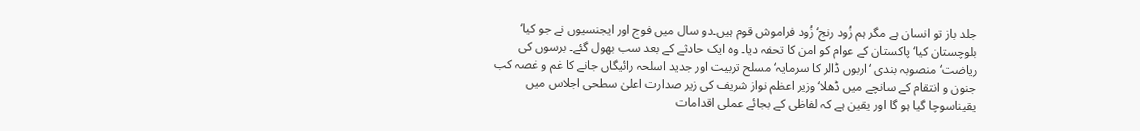جلد باز تو انسان ہے مگر ہم زُود رنج‘ زُود فراموش قوم ہیں۔دو سال میں فوج اور ایجنسیوں نے جو کیا‘ بلوچستان کیا‘ پاکستان کے عوام کو امن کا تحفہ دیا۔ وہ ایک حادثے کے بعد سب بھول گئے۔ برسوں کی ریاضت‘ منصوبہ بندی ‘اربوں ڈالر کا سرمایہ‘ مسلح تربیت اور جدید اسلحہ رائیگاں جانے کا غم و غصہ کب جنون و انتقام کے سانچے میں ڈھلا‘وزیر اعظم نواز شریف کی زیر صدارت اعلیٰ سطحی اجلاس میں یقیناسوچا گیا ہو گا اور یقین ہے کہ لفاظی کے بجائے عملی اقدامات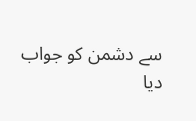سے دشمن کو جواب دیا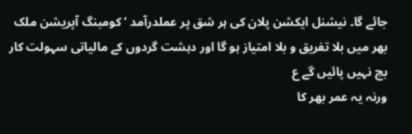جائے گا۔ نیشنل ایکشن پلان کی ہر شق پر عملدرآمد ‘ کومبنگ آپریشن ملک بھر میں بلا تفریق و بلا امتیاز ہو گا اور دہشت گردوں کے مالیاتی سہولت کار بچ نہیں پائیں گے ع
ورنہ یہ عمر بھر کا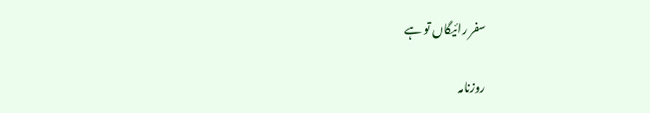سفر رائیگاں تو ہے

روزنامہ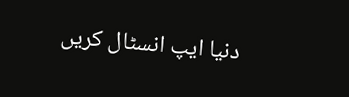دنیا ایپ انسٹال کریں